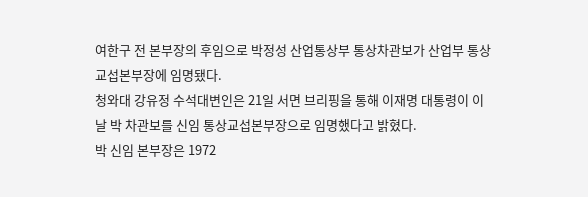여한구 전 본부장의 후임으로 박정성 산업통상부 통상차관보가 산업부 통상교섭본부장에 임명됐다.
청와대 강유정 수석대변인은 21일 서면 브리핑을 통해 이재명 대통령이 이날 박 차관보를 신임 통상교섭본부장으로 임명했다고 밝혔다.
박 신임 본부장은 1972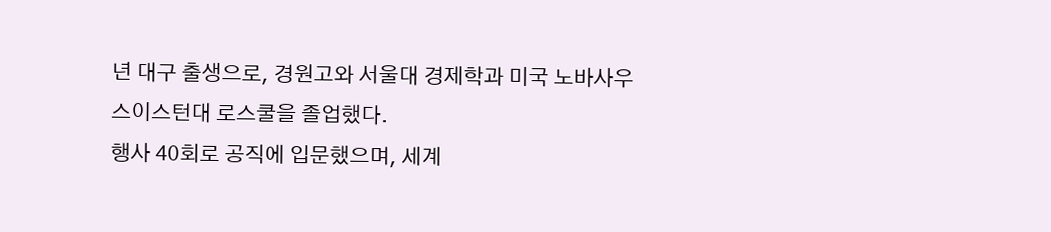년 대구 출생으로, 경원고와 서울대 경제학과 미국 노바사우스이스턴대 로스쿨을 졸업했다.
행사 40회로 공직에 입문했으며, 세계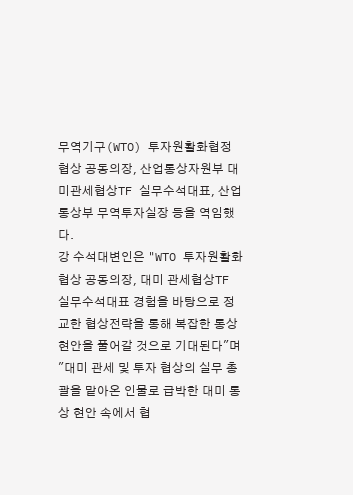무역기구(WTO) 투자원활화협정 협상 공동의장, 산업통상자원부 대미관세협상TF 실무수석대표, 산업통상부 무역투자실장 등을 역임했다.
강 수석대변인은 "WTO 투자원활화 협상 공동의장, 대미 관세협상TF 실무수석대표 경험을 바탕으로 정교한 협상전략을 통해 복잡한 통상 현안을 풀어갈 것으로 기대된다"며 "대미 관세 및 투자 협상의 실무 총괄을 맡아온 인물로 급박한 대미 통상 현안 속에서 협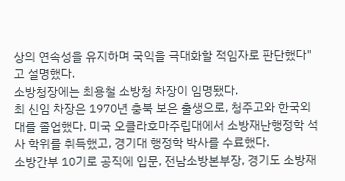상의 연속성을 유지하며 국익을 극대화할 적임자로 판단했다"고 설명했다.
소방청장에는 최용철 소방청 차장이 임명됐다.
최 신임 차장은 1970년 충북 보은 출생으로, 청주고와 한국외대를 졸업했다. 미국 오클라호마주립대에서 소방재난행정학 석사 학위를 취득했고, 경기대 행정학 박사를 수료했다.
소방간부 10기로 공직에 입문, 전남소방본부장, 경기도 소방재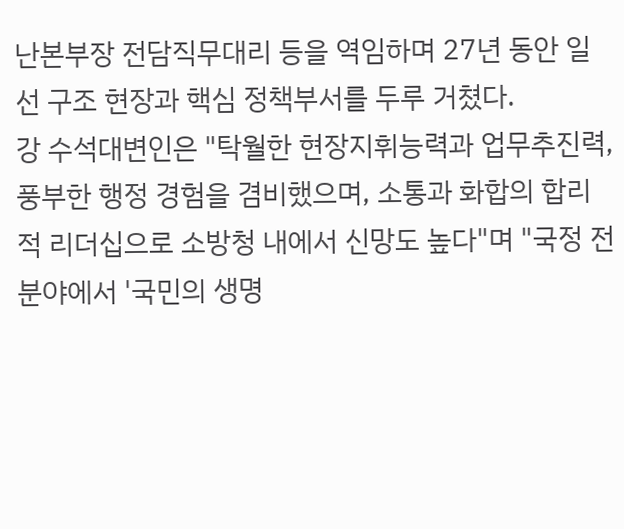난본부장 전담직무대리 등을 역임하며 27년 동안 일선 구조 현장과 핵심 정책부서를 두루 거쳤다.
강 수석대변인은 "탁월한 현장지휘능력과 업무추진력, 풍부한 행정 경험을 겸비했으며, 소통과 화합의 합리적 리더십으로 소방청 내에서 신망도 높다"며 "국정 전 분야에서 '국민의 생명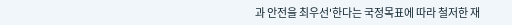과 안전을 최우선'한다는 국정목표에 따라 철저한 재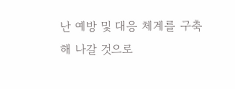난 예방 및 대응 체계를 구축해 나갈 것으로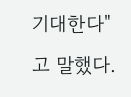기대한다"고 말했다.